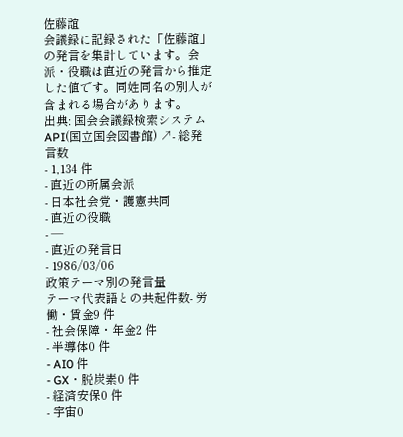佐藤誼
会議録に記録された「佐藤誼」の発言を集計しています。会派・役職は直近の発言から推定した値です。同姓同名の別人が含まれる場合があります。
出典: 国会会議録検索システム API(国立国会図書館) ↗- 総発言数
- 1,134 件
- 直近の所属会派
- 日本社会党・護憲共同
- 直近の役職
- —
- 直近の発言日
- 1986/03/06
政策テーマ別の発言量
テーマ代表語との共起件数- 労働・賃金9 件
- 社会保障・年金2 件
- 半導体0 件
- AI0 件
- GX・脱炭素0 件
- 経済安保0 件
- 宇宙0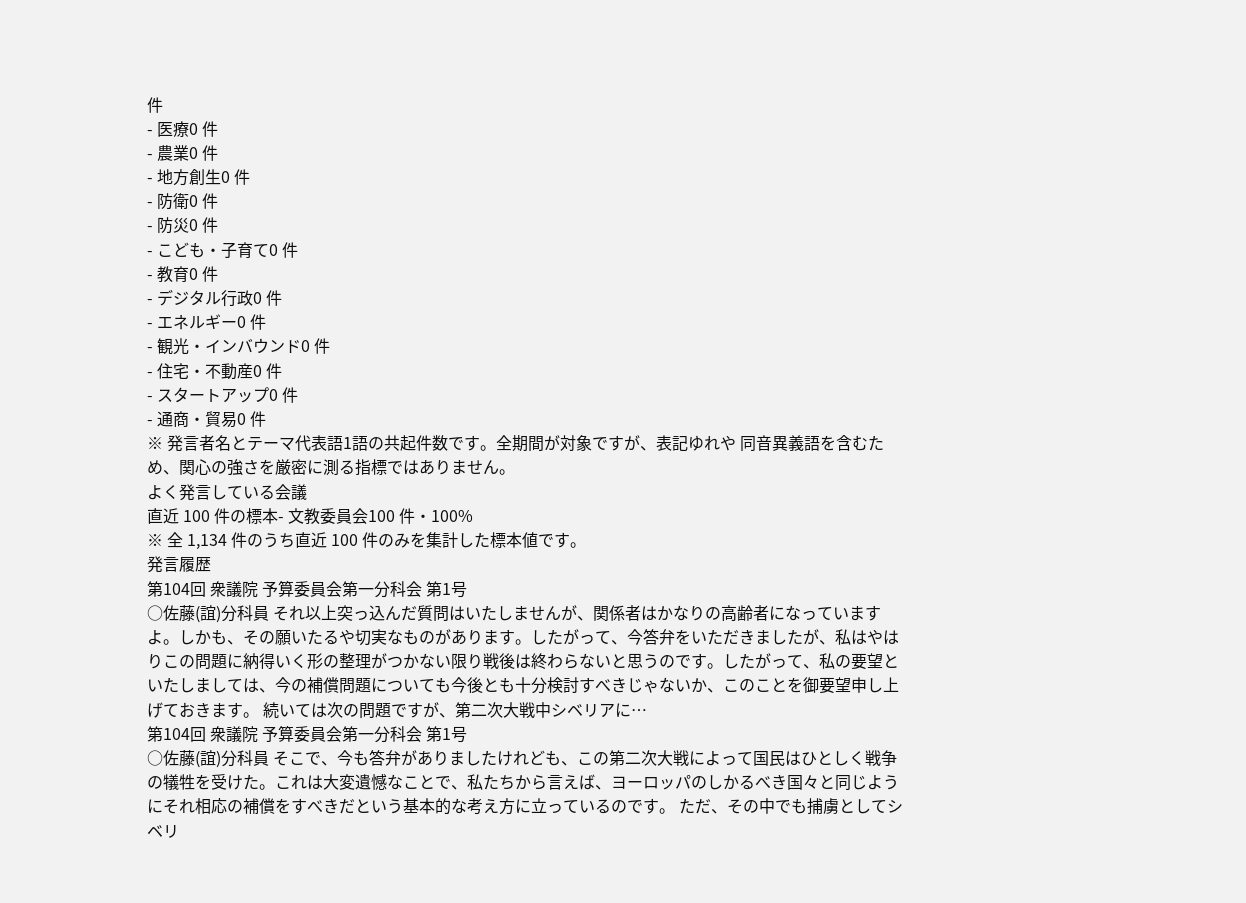件
- 医療0 件
- 農業0 件
- 地方創生0 件
- 防衛0 件
- 防災0 件
- こども・子育て0 件
- 教育0 件
- デジタル行政0 件
- エネルギー0 件
- 観光・インバウンド0 件
- 住宅・不動産0 件
- スタートアップ0 件
- 通商・貿易0 件
※ 発言者名とテーマ代表語1語の共起件数です。全期間が対象ですが、表記ゆれや 同音異義語を含むため、関心の強さを厳密に測る指標ではありません。
よく発言している会議
直近 100 件の標本- 文教委員会100 件・100%
※ 全 1,134 件のうち直近 100 件のみを集計した標本値です。
発言履歴
第104回 衆議院 予算委員会第一分科会 第1号
○佐藤(誼)分科員 それ以上突っ込んだ質問はいたしませんが、関係者はかなりの高齢者になっていますよ。しかも、その願いたるや切実なものがあります。したがって、今答弁をいただきましたが、私はやはりこの問題に納得いく形の整理がつかない限り戦後は終わらないと思うのです。したがって、私の要望といたしましては、今の補償問題についても今後とも十分検討すべきじゃないか、このことを御要望申し上げておきます。 続いては次の問題ですが、第二次大戦中シベリアに…
第104回 衆議院 予算委員会第一分科会 第1号
○佐藤(誼)分科員 そこで、今も答弁がありましたけれども、この第二次大戦によって国民はひとしく戦争の犠牲を受けた。これは大変遺憾なことで、私たちから言えば、ヨーロッパのしかるべき国々と同じようにそれ相応の補償をすべきだという基本的な考え方に立っているのです。 ただ、その中でも捕虜としてシベリ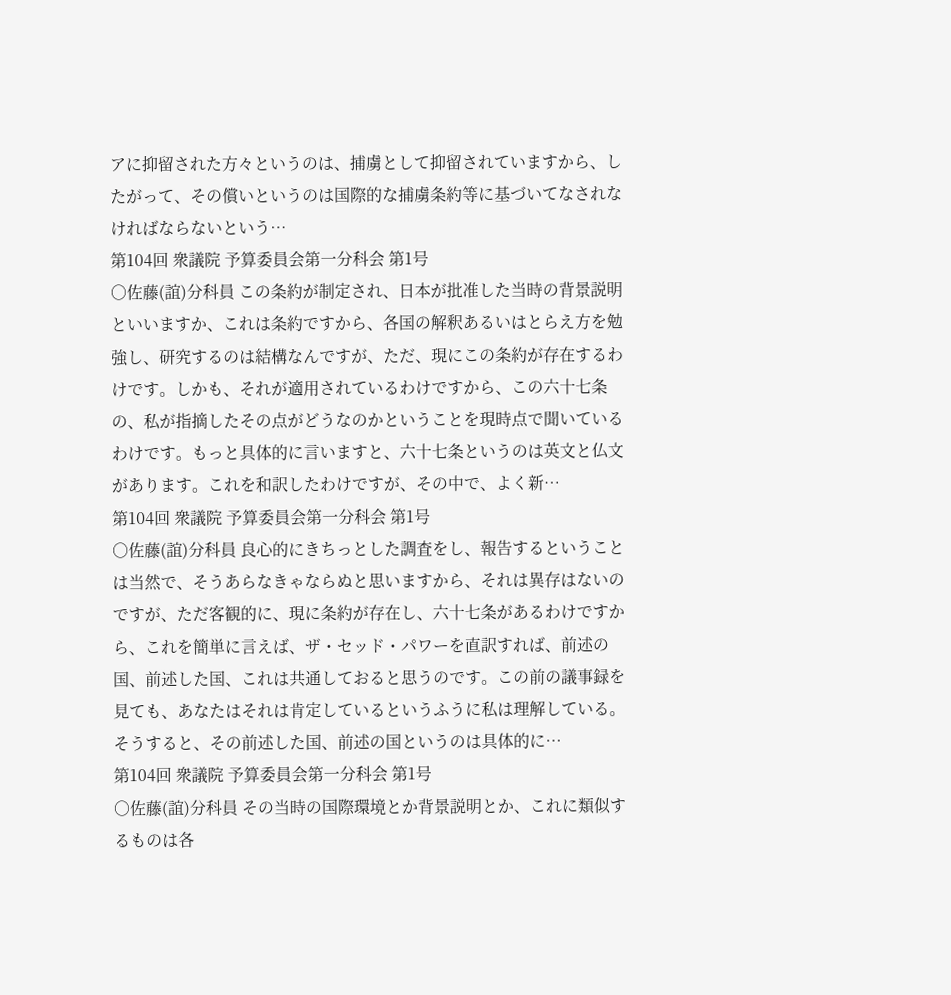アに抑留された方々というのは、捕虜として抑留されていますから、したがって、その償いというのは国際的な捕虜条約等に基づいてなされなければならないという…
第104回 衆議院 予算委員会第一分科会 第1号
○佐藤(誼)分科員 この条約が制定され、日本が批准した当時の背景説明といいますか、これは条約ですから、各国の解釈あるいはとらえ方を勉強し、研究するのは結構なんですが、ただ、現にこの条約が存在するわけです。しかも、それが適用されているわけですから、この六十七条の、私が指摘したその点がどうなのかということを現時点で聞いているわけです。もっと具体的に言いますと、六十七条というのは英文と仏文があります。これを和訳したわけですが、その中で、よく新…
第104回 衆議院 予算委員会第一分科会 第1号
○佐藤(誼)分科員 良心的にきちっとした調査をし、報告するということは当然で、そうあらなきゃならぬと思いますから、それは異存はないのですが、ただ客観的に、現に条約が存在し、六十七条があるわけですから、これを簡単に言えば、ザ・セッド・パワーを直訳すれば、前述の国、前述した国、これは共通しておると思うのです。この前の議事録を見ても、あなたはそれは肯定しているというふうに私は理解している。そうすると、その前述した国、前述の国というのは具体的に…
第104回 衆議院 予算委員会第一分科会 第1号
○佐藤(誼)分科員 その当時の国際環境とか背景説明とか、これに類似するものは各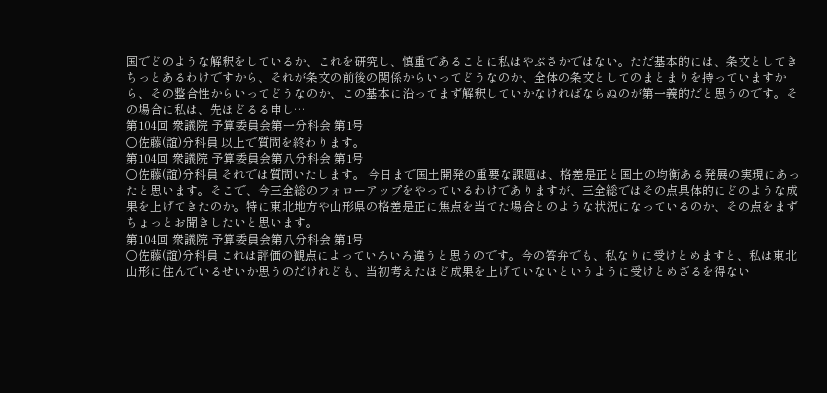国でどのような解釈をしているか、これを研究し、慎重であることに私はやぶさかではない。ただ基本的には、条文としてきちっとあるわけですから、それが条文の前後の関係からいってどうなのか、全体の条文としてのまとまりを持っていますから、その整合性からいってどうなのか、この基本に沿ってまず解釈していかなければならぬのが第一義的だと思うのです。その場合に私は、先ほどるる申し…
第104回 衆議院 予算委員会第一分科会 第1号
○佐藤(誼)分科員 以上で質問を終わります。
第104回 衆議院 予算委員会第八分科会 第1号
○佐藤(誼)分科員 それでは質問いたします。 今日まで国土開発の重要な課題は、格差是正と国土の均衡ある発展の実現にあったと思います。そこで、今三全総のフォローアップをやっているわけでありますが、三全総ではその点具体的にどのような成果を上げてきたのか。特に東北地方や山形県の格差是正に焦点を当てた場合とのような状況になっているのか、その点をまずちょっとお聞きしたいと思います。
第104回 衆議院 予算委員会第八分科会 第1号
○佐藤(誼)分科員 これは評価の観点によっていろいろ違うと思うのです。今の答弁でも、私なりに受けとめますと、私は東北山形に住んでいるせいか思うのだけれども、当初考えたほど成果を上げていないというように受けとめざるを得ない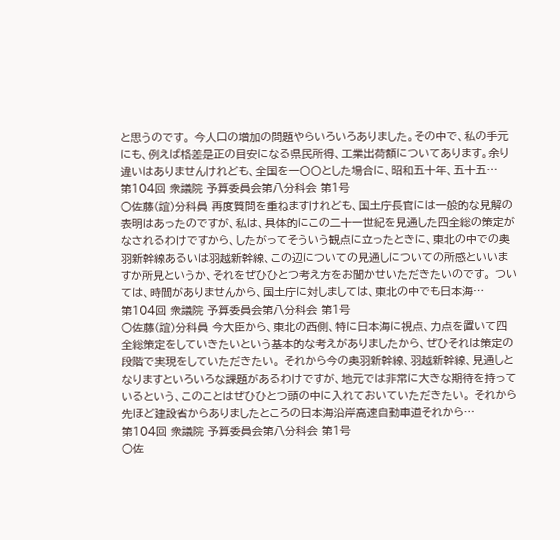と思うのです。 今人口の増加の問題やらいろいろありました。その中で、私の手元にも、例えば格差是正の目安になる県民所得、工業出荷額についてあります。余り違いはありませんけれども、全国を一〇〇とした場合に、昭和五十年、五十五…
第104回 衆議院 予算委員会第八分科会 第1号
○佐藤(誼)分科員 再度質問を重ねますけれども、国土庁長官には一般的な見解の表明はあったのですが、私は、具体的にこの二十一世紀を見通した四全総の策定がなされるわけですから、したがってそういう観点に立ったときに、東北の中での奥羽新幹線あるいは羽越新幹線、この辺についての見通しについての所感といいますか所見というか、それをぜひひとつ考え方をお聞かせいただきたいのです。 ついては、時間がありませんから、国土庁に対しましては、東北の中でも日本海…
第104回 衆議院 予算委員会第八分科会 第1号
○佐藤(誼)分科員 今大臣から、東北の西側、特に日本海に視点、力点を置いて四全総策定をしていきたいという基本的な考えがありましたから、ぜひそれは策定の段階で実現をしていただきたい。 それから今の奥羽新幹線、羽越新幹線、見通しとなりますといろいろな課題があるわけですが、地元では非常に大きな期待を持っているという、このことはぜひひとつ頭の中に入れておいていただきたい。 それから先ほど建設省からありましたところの日本海沿岸高速自動車道それから…
第104回 衆議院 予算委員会第八分科会 第1号
○佐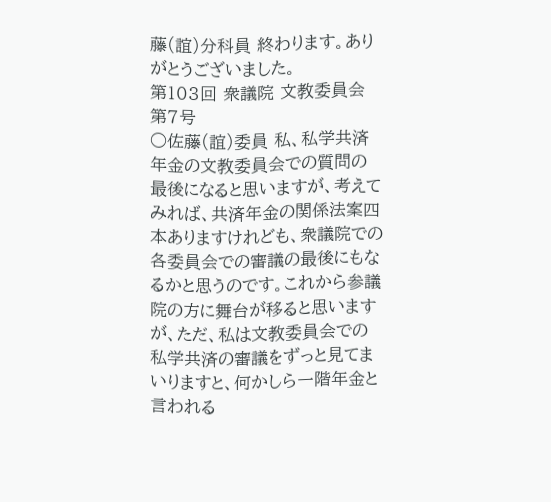藤(誼)分科員 終わります。ありがとうございました。
第103回 衆議院 文教委員会 第7号
○佐藤(誼)委員 私、私学共済年金の文教委員会での質問の最後になると思いますが、考えてみれば、共済年金の関係法案四本ありますけれども、衆議院での各委員会での審議の最後にもなるかと思うのです。これから参議院の方に舞台が移ると思いますが、ただ、私は文教委員会での私学共済の審議をずっと見てまいりますと、何かしら一階年金と言われる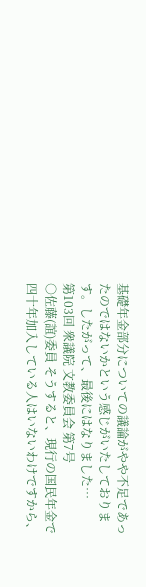基礎年金部分についての議論がやや不足であったのではないかという感じがいたしております。したがって、最後にはなりました…
第103回 衆議院 文教委員会 第7号
○佐藤(誼)委員 そうすると、現行の国民年金で四十年加入している人はいないわけですから、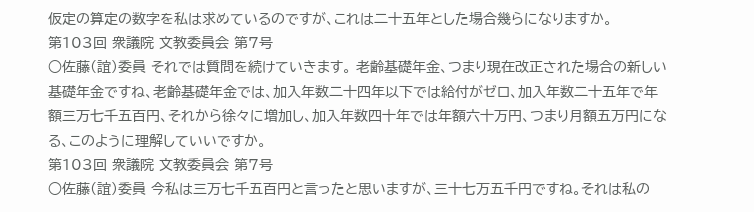仮定の算定の数字を私は求めているのですが、これは二十五年とした場合幾らになりますか。
第103回 衆議院 文教委員会 第7号
○佐藤(誼)委員 それでは質問を続けていきます。 老齢基礎年金、つまり現在改正された場合の新しい基礎年金ですね、老齢基礎年金では、加入年数二十四年以下では給付がゼロ、加入年数二十五年で年額三万七千五百円、それから徐々に増加し、加入年数四十年では年額六十万円、つまり月額五万円になる、このように理解していいですか。
第103回 衆議院 文教委員会 第7号
○佐藤(誼)委員 今私は三万七千五百円と言ったと思いますが、三十七万五千円ですね。それは私の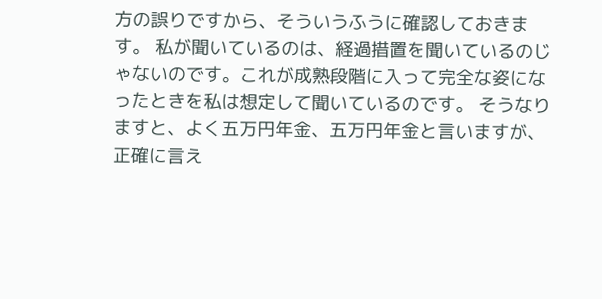方の誤りですから、そういうふうに確認しておきます。 私が聞いているのは、経過措置を聞いているのじゃないのです。これが成熟段階に入って完全な姿になったときを私は想定して聞いているのです。 そうなりますと、よく五万円年金、五万円年金と言いますが、正確に言え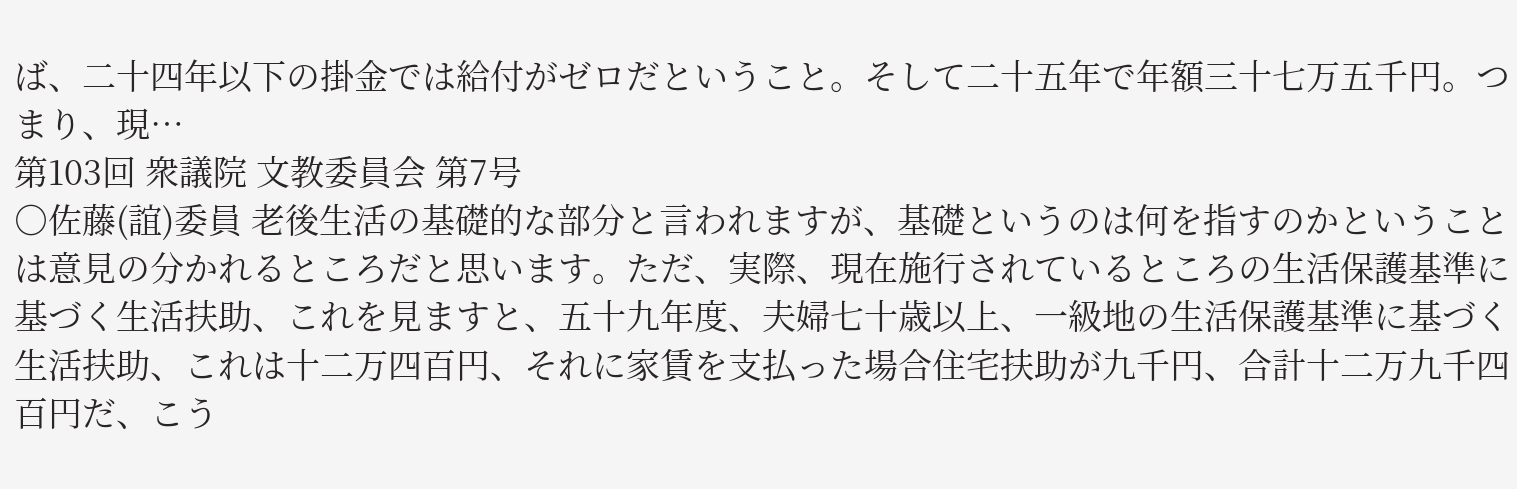ば、二十四年以下の掛金では給付がゼロだということ。そして二十五年で年額三十七万五千円。つまり、現…
第103回 衆議院 文教委員会 第7号
○佐藤(誼)委員 老後生活の基礎的な部分と言われますが、基礎というのは何を指すのかということは意見の分かれるところだと思います。ただ、実際、現在施行されているところの生活保護基準に基づく生活扶助、これを見ますと、五十九年度、夫婦七十歳以上、一級地の生活保護基準に基づく生活扶助、これは十二万四百円、それに家賃を支払った場合住宅扶助が九千円、合計十二万九千四百円だ、こう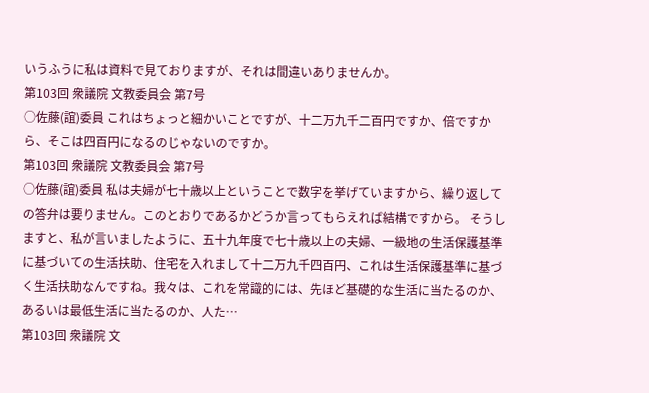いうふうに私は資料で見ておりますが、それは間違いありませんか。
第103回 衆議院 文教委員会 第7号
○佐藤(誼)委員 これはちょっと細かいことですが、十二万九千二百円ですか、倍ですから、そこは四百円になるのじゃないのですか。
第103回 衆議院 文教委員会 第7号
○佐藤(誼)委員 私は夫婦が七十歳以上ということで数字を挙げていますから、繰り返しての答弁は要りません。このとおりであるかどうか言ってもらえれば結構ですから。 そうしますと、私が言いましたように、五十九年度で七十歳以上の夫婦、一級地の生活保護基準に基づいての生活扶助、住宅を入れまして十二万九千四百円、これは生活保護基準に基づく生活扶助なんですね。我々は、これを常識的には、先ほど基礎的な生活に当たるのか、あるいは最低生活に当たるのか、人た…
第103回 衆議院 文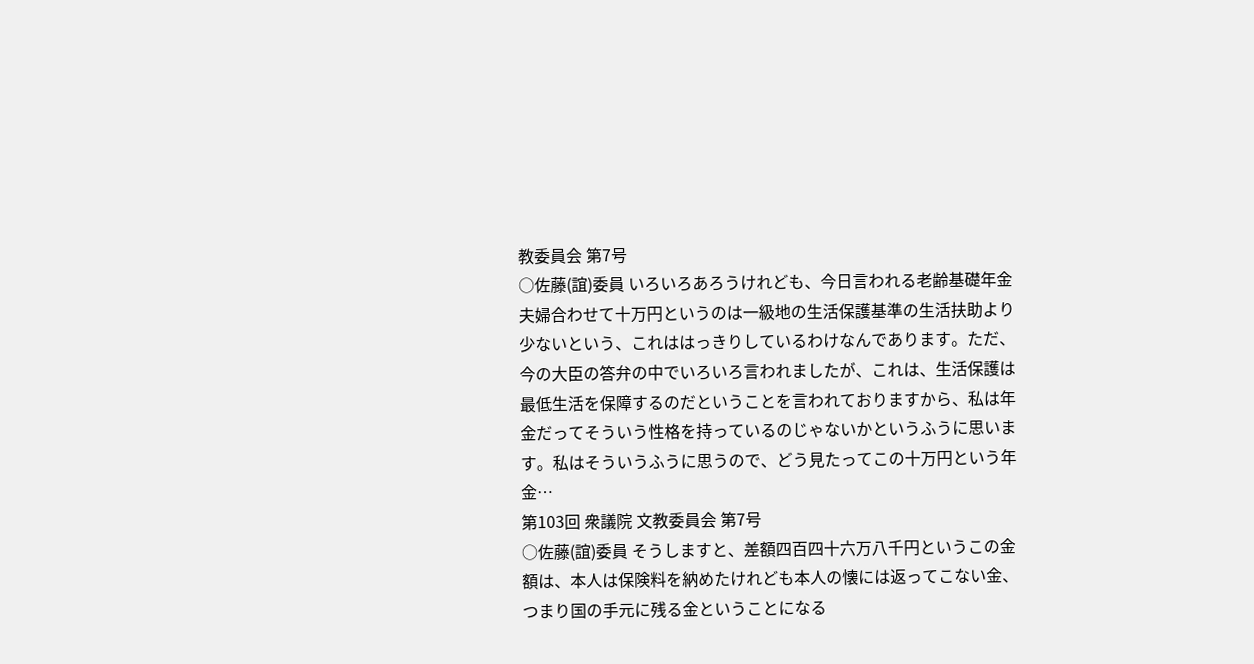教委員会 第7号
○佐藤(誼)委員 いろいろあろうけれども、今日言われる老齢基礎年金夫婦合わせて十万円というのは一級地の生活保護基準の生活扶助より少ないという、これははっきりしているわけなんであります。ただ、今の大臣の答弁の中でいろいろ言われましたが、これは、生活保護は最低生活を保障するのだということを言われておりますから、私は年金だってそういう性格を持っているのじゃないかというふうに思います。私はそういうふうに思うので、どう見たってこの十万円という年金…
第103回 衆議院 文教委員会 第7号
○佐藤(誼)委員 そうしますと、差額四百四十六万八千円というこの金額は、本人は保険料を納めたけれども本人の懐には返ってこない金、つまり国の手元に残る金ということになる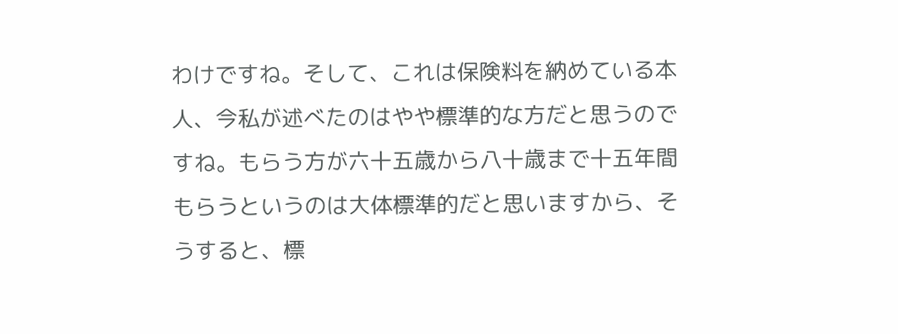わけですね。そして、これは保険料を納めている本人、今私が述べたのはやや標準的な方だと思うのですね。もらう方が六十五歳から八十歳まで十五年間もらうというのは大体標準的だと思いますから、そうすると、標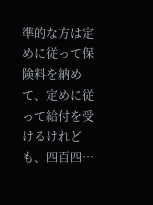準的な方は定めに従って保険料を納めて、定めに従って給付を受けるけれども、四百四…